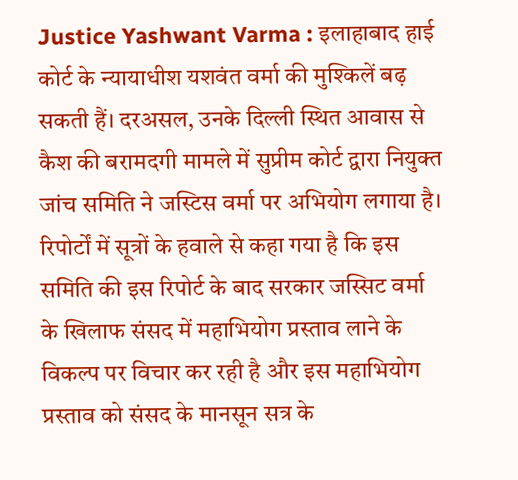Justice Yashwant Varma : इलाहाबाद हाई कोर्ट के न्यायाधीश यशवंत वर्मा की मुश्किलें बढ़ सकती हैं। दरअसल, उनके दिल्ली स्थित आवास से कैश की बरामदगी मामले में सुप्रीम कोर्ट द्वारा नियुक्त जांच समिति ने जस्टिस वर्मा पर अभियोग लगाया है। रिपोर्टों में सूत्रों के हवाले से कहा गया है कि इस समिति की इस रिपोर्ट के बाद सरकार जस्सिट वर्मा के खिलाफ संसद में महाभियोग प्रस्ताव लाने के विकल्प पर विचार कर रही है और इस महाभियोग प्रस्ताव को संसद के मानसून सत्र के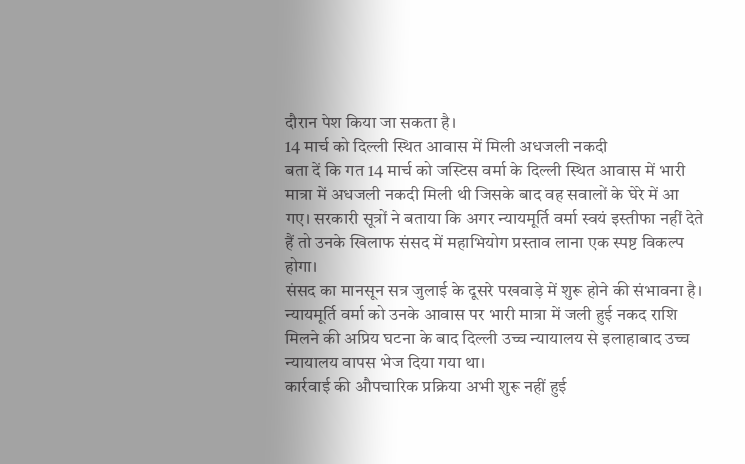दौरान पेश किया जा सकता है।
14 मार्च को दिल्ली स्थित आवास में मिली अधजली नकदी
बता दें कि गत 14 मार्च को जस्टिस वर्मा के दिल्ली स्थित आवास में भारी मात्रा में अधजली नकदी मिली थी जिसके बाद वह सवालों के घेरे में आ गए। सरकारी सूत्रों ने बताया कि अगर न्यायमूर्ति वर्मा स्वयं इस्तीफा नहीं देते हैं तो उनके खिलाफ संसद में महाभियोग प्रस्ताव लाना एक स्पष्ट विकल्प होगा।
संसद का मानसून सत्र जुलाई के दूसरे पखवाड़े में शुरू होने की संभावना है। न्यायमूर्ति वर्मा को उनके आवास पर भारी मात्रा में जली हुई नकद राशि मिलने की अप्रिय घटना के बाद दिल्ली उच्च न्यायालय से इलाहाबाद उच्च न्यायालय वापस भेज दिया गया था।
कार्रवाई की औपचारिक प्रक्रिया अभी शुरू नहीं हुई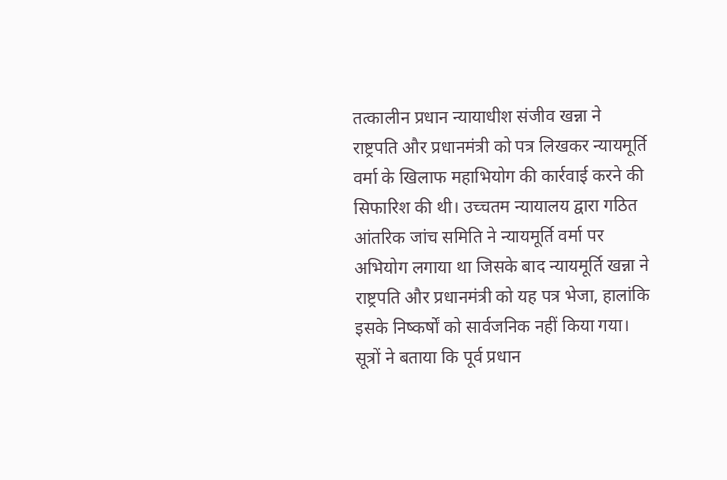तत्कालीन प्रधान न्यायाधीश संजीव खन्ना ने राष्ट्रपति और प्रधानमंत्री को पत्र लिखकर न्यायमूर्ति वर्मा के खिलाफ महाभियोग की कार्रवाई करने की सिफारिश की थी। उच्चतम न्यायालय द्वारा गठित आंतरिक जांच समिति ने न्यायमूर्ति वर्मा पर अभियोग लगाया था जिसके बाद न्यायमूर्ति खन्ना ने राष्ट्रपति और प्रधानमंत्री को यह पत्र भेजा, हालांकि इसके निष्कर्षों को सार्वजनिक नहीं किया गया। सूत्रों ने बताया कि पूर्व प्रधान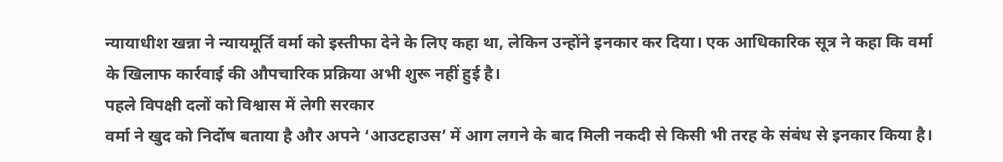न्यायाधीश खन्ना ने न्यायमूर्ति वर्मा को इस्तीफा देने के लिए कहा था, लेकिन उन्होंने इनकार कर दिया। एक आधिकारिक सूत्र ने कहा कि वर्मा के खिलाफ कार्रवाई की औपचारिक प्रक्रिया अभी शुरू नहीं हुई है।
पहले विपक्षी दलों को विश्वास में लेगी सरकार
वर्मा ने खुद को निर्दोष बताया है और अपने ‘आउटहाउस’ में आग लगने के बाद मिली नकदी से किसी भी तरह के संबंध से इनकार किया है।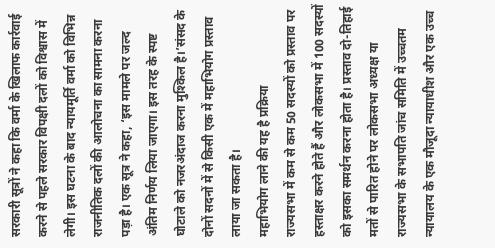सरकारी सूत्रों ने कहा कि वर्मा के खिलाफ कार्रवाई करने से पहले सरकार विपक्षी दलों को विश्वास में लेगी। इस घटना के बाद न्यायमूर्ति वर्मा को विभिन्न राजनीतिक दलों की आलोचना का सामना करना पड़ा है। एक सूत्र ने कहा, ‘इस मामले पर जल्द अंतिम निर्णय लिया जाएगा। इस तरह के स्पष्ट घोटाले को नजरअंदाज करना मुश्किल है।’संसद के दोनों सदनों में से किसी एक में महाभियोग प्रस्ताव लाया जा सकता है।
महाभियोग लाने की यह है प्रक्रिया
राज्यसभा में कम से कम 50 सदस्यों को प्रस्ताव पर हस्ताक्षर करने होते हैं और लोकसभा में 100 सदस्यों को इसका समर्थन करना होता है। प्रस्ताव दो-तिहाई मतों से पारित होने पर लोकसभा अध्यक्ष या राज्यसभा के सभापति जांच समिति में उच्चतम न्यायालय के एक मौजूदा न्यायाधीश और एक उच्च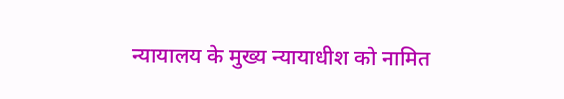न्यायालय के मुख्य न्यायाधीश को नामित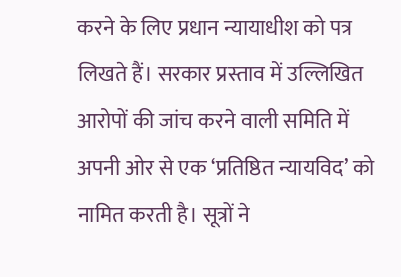करने के लिए प्रधान न्यायाधीश को पत्र लिखते हैं। सरकार प्रस्ताव में उल्लिखित आरोपों की जांच करने वाली समिति में अपनी ओर से एक ‘प्रतिष्ठित न्यायविद’ को नामित करती है। सूत्रों ने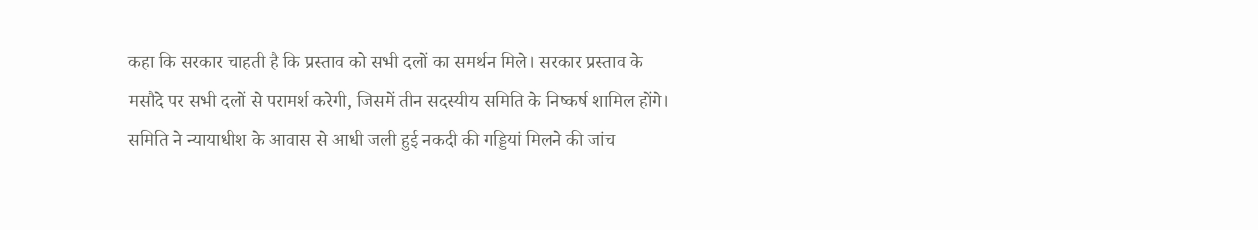कहा कि सरकार चाहती है कि प्रस्ताव को सभी दलों का समर्थन मिले। सरकार प्रस्ताव के मसौदे पर सभी दलों से परामर्श करेगी, जिसमें तीन सदस्यीय समिति के निष्कर्ष शामिल होंगे। समिति ने न्यायाधीश के आवास से आधी जली हुई नकदी की गड्डियां मिलने की जांच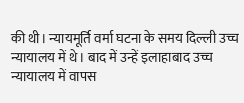की थी। न्यायमूर्ति वर्मा घटना के समय दिल्ली उच्च न्यायालय में थे। बाद में उन्हें इलाहाबाद उच्च न्यायालय में वापस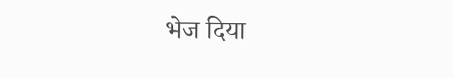भेज दिया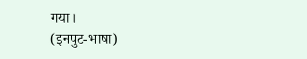गया।
(इनपुट-भाषा)